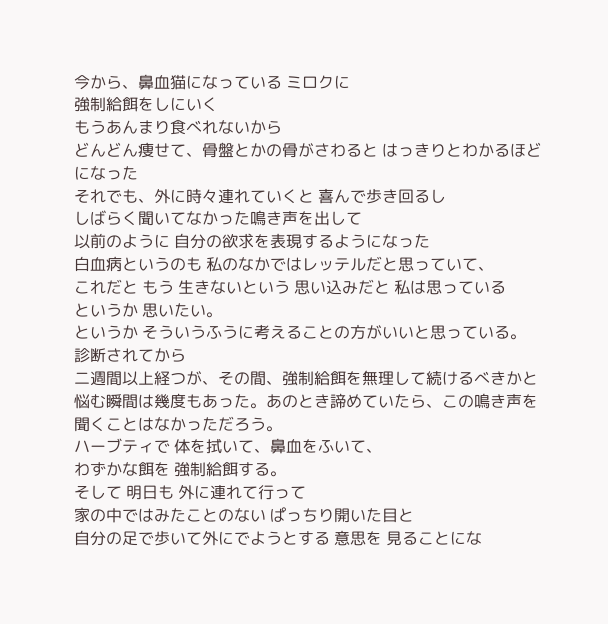今から、鼻血猫になっている ミロクに
強制給餌をしにいく
もうあんまり食べれないから
どんどん痩せて、骨盤とかの骨がさわると はっきりとわかるほどになった
それでも、外に時々連れていくと 喜んで歩き回るし
しばらく聞いてなかった鳴き声を出して
以前のように 自分の欲求を表現するようになった
白血病というのも 私のなかではレッテルだと思っていて、
これだと もう 生きないという 思い込みだと 私は思っている
というか 思いたい。
というか そういうふうに考えることの方がいいと思っている。
診断されてから
二週間以上経つが、その間、強制給餌を無理して続けるべきかと悩む瞬間は幾度もあった。あのとき諦めていたら、この鳴き声を聞くことはなかっただろう。
ハーブティで 体を拭いて、鼻血をふいて、
わずかな餌を 強制給餌する。
そして 明日も 外に連れて行って
家の中ではみたことのない ぱっちり開いた目と
自分の足で歩いて外にでようとする 意思を 見ることにな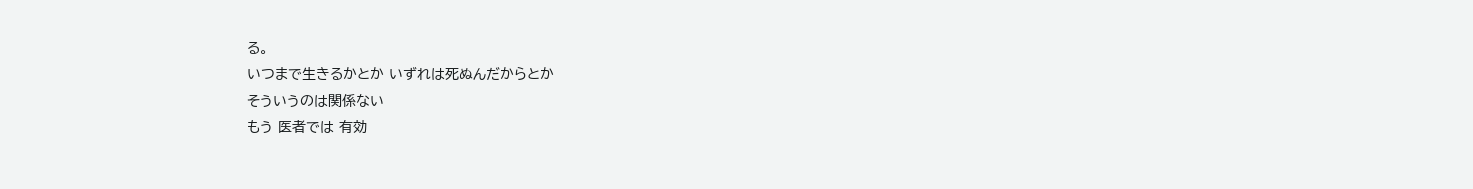る。
いつまで生きるかとか いずれは死ぬんだからとか
そういうのは関係ない
もう 医者では 有効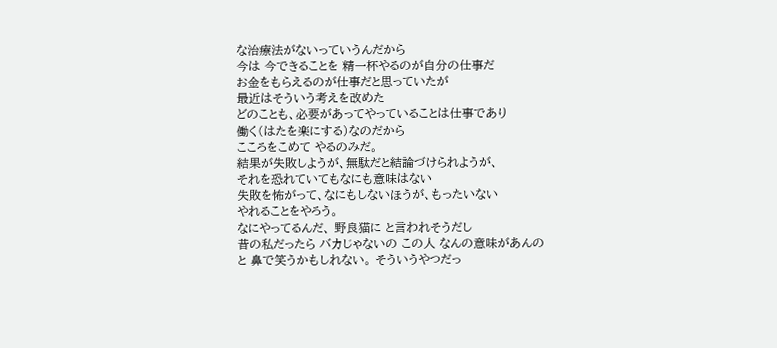な治療法がないっていうんだから
今は 今できることを 精一杯やるのが自分の仕事だ
お金をもらえるのが仕事だと思っていたが
最近はそういう考えを改めた
どのことも、必要があってやっていることは仕事であり
働く(はたを楽にする)なのだから
こころをこめて やるのみだ。
結果が失敗しようが、無駄だと結論づけられようが、
それを恐れていてもなにも意味はない
失敗を怖がって、なにもしないほうが、もったいない
やれることをやろう。
なにやってるんだ、 野良猫に と言われそうだし
昔の私だったら バカじゃないの この人 なんの意味があんの
と 鼻で笑うかもしれない。 そういうやつだっ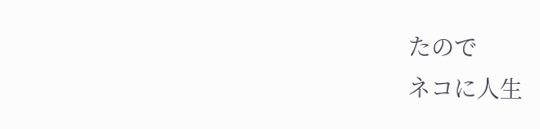たので
ネコに人生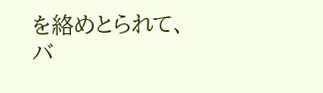を絡めとられて、バ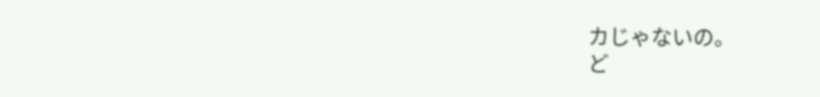カじゃないの。
ど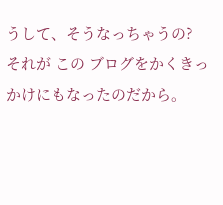うして、そうなっちゃうの?
それが この ブログをかくきっかけにもなったのだから。